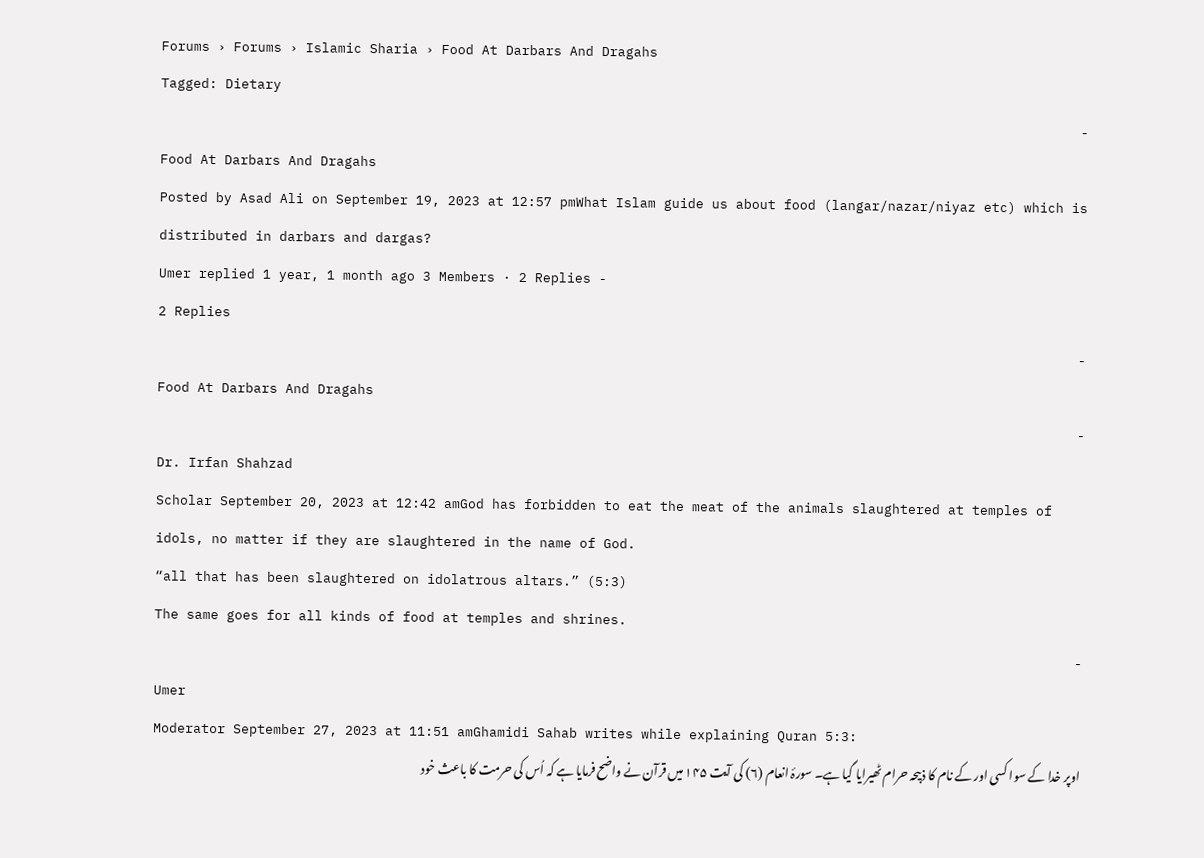Forums › Forums › Islamic Sharia › Food At Darbars And Dragahs
Tagged: Dietary
-
Food At Darbars And Dragahs
Posted by Asad Ali on September 19, 2023 at 12:57 pmWhat Islam guide us about food (langar/nazar/niyaz etc) which is distributed in darbars and dargas?
Umer replied 1 year, 1 month ago 3 Members · 2 Replies -
2 Replies
-
Food At Darbars And Dragahs
-
Dr. Irfan Shahzad
Scholar September 20, 2023 at 12:42 amGod has forbidden to eat the meat of the animals slaughtered at temples of idols, no matter if they are slaughtered in the name of God.
“all that has been slaughtered on idolatrous altars.” (5:3)
The same goes for all kinds of food at temples and shrines.
-
Umer
Moderator September 27, 2023 at 11:51 amGhamidi Sahab writes while explaining Quran 5:3:
اوپر خدا کے سوا کسی اور کے نام کا ذبیحہ حرام ٹھیرایا گیا ہے۔ سورۂ انعام (۶) کی آیت ۱۴۵ میں قرآن نے واضح فرمایا ہے کہ اُس کی حرمت کا باعث خود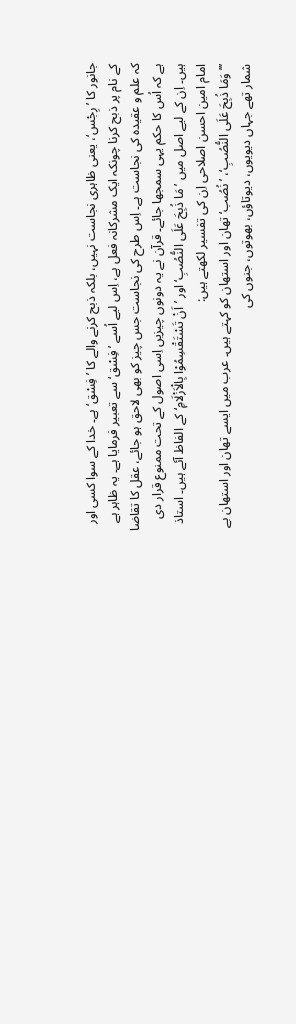جانور کا ’رِجْس‘، یعنی ظاہری نجاست نہیں، بلکہ ذبح کرنے والے کا ’فِسْق‘ ہے۔ خدا کے سوا کسی اور کے نام پر ذبح کرنا چونکہ ایک مشرکانہ فعل ہے، اِس لیے اُسے ’فِسْق‘ سے تعبیر فرمایا ہے۔ یہ ظاہر ہے کہ علم و عقیدہ کی نجاست ہے۔ اِس طرح کی نجاست جس چیز کو بھی لاحق ہو جائے، عقل کا تقاضا ہے کہ اُس کا حکم یہی سمجھا جائے۔ قرآن نے یہ دونوں چیزیں اِسی اصول کے تحت ممنوع قرار دی ہیں۔ اِن کے لیے اصل میں ’مَا ذُبِحَ عَلَی النُّصُبِ‘ اور ’اَنْ تَسْتَقْسِمُوْا بِالْاَزْلَامِ‘ کے الفاظ آئے ہیں۔ استاذ امام امین احسن اصلاحی اِن کی تفسیر لکھتے ہیں:
’’’وَمَا ذُبِحَ عَلَی النُّصُبِ‘، ’نُصُب‘ تھان اور استھان کو کہتے ہیں۔ عرب میں ایسے تھان اور استھان بے شمار تھے جہاں دیویوں، دیوتاؤں، بھوتوں، جنوں کی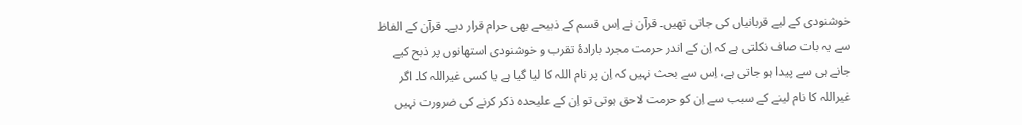خوشنودی کے لیے قربانیاں کی جاتی تھیں۔ قرآن نے اِس قسم کے ذبیحے بھی حرام قرار دیے۔ قرآن کے الفاظ سے یہ بات صاف نکلتی ہے کہ اِن کے اندر حرمت مجرد بارادۂ تقرب و خوشنودی استھانوں پر ذبح کیے جانے ہی سے پیدا ہو جاتی ہے، اِس سے بحث نہیں کہ اِن پر نام اللہ کا لیا گیا ہے یا کسی غیراللہ کا۔ اگر غیراللہ کا نام لینے کے سبب سے اِن کو حرمت لاحق ہوتی تو اِن کے علیحدہ ذکر کرنے کی ضرورت نہیں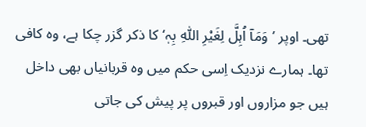تھی۔ اوپر ’وَمَآ اُہِلَّ لِغَیْرِ اللّٰہِ بِہٖ‘ کا ذکر گزر چکا ہے، وہ کافی تھا۔ ہمارے نزدیک اِسی حکم میں وہ قربانیاں بھی داخل ہیں جو مزاروں اور قبروں پر پیش کی جاتی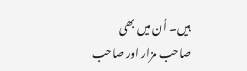ہیں۔ اُن میں بھی صاحب مزار اور صاحب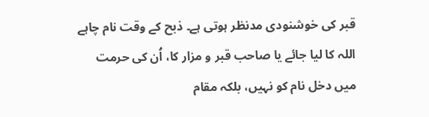قبر کی خوشنودی مدنظر ہوتی ہے۔ ذبح کے وقت نام چاہے اللہ کا لیا جائے یا صاحب قبر و مزار کا، اُن کی حرمت میں دخل نام کو نہیں، بلکہ مقام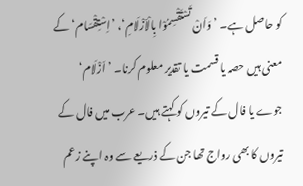کو حاصل ہے۔ ’وَاَنْ تَسْتَقْسِمُوْا بِالْاَزْلَامِ‘، ’اِسْتِقْسَام‘ کے معنی ہیں حصہ یا قسمت یا تقدیر معلوم کرنا۔ ’اَزْلَام‘ جوے یا فال کے تیروں کو کہتے ہیں۔ عرب میں فال کے تیروں کا بھی رواج تھا جن کے ذریعے سے وہ اپنے زعم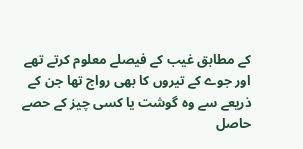کے مطابق غیب کے فیصلے معلوم کرتے تھے اور جوے کے تیروں کا بھی رواج تھا جن کے ذریعے سے وہ گوشت یا کسی چیز کے حصے حاصل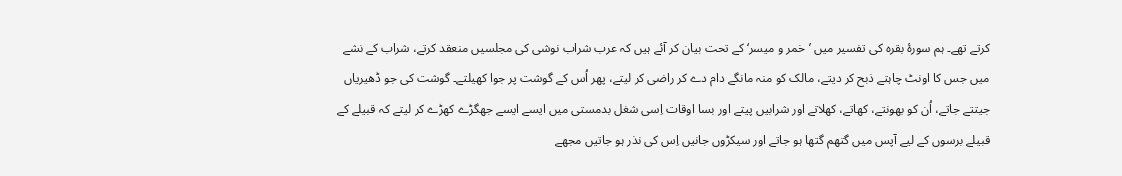کرتے تھے۔ ہم سورۂ بقرہ کی تفسیر میں ’خمر و میسر‘ کے تحت بیان کر آئے ہیں کہ عرب شراب نوشی کی مجلسیں منعقد کرتے، شراب کے نشے میں جس کا اونٹ چاہتے ذبح کر دیتے، مالک کو منہ مانگے دام دے کر راضی کر لیتے، پھر اُس کے گوشت پر جوا کھیلتے۔ گوشت کی جو ڈھیریاں جیتتے جاتے، اُن کو بھونتے، کھاتے، کھلاتے اور شرابیں پیتے اور بسا اوقات اِسی شغل بدمستی میں ایسے ایسے جھگڑے کھڑے کر لیتے کہ قبیلے کے قبیلے برسوں کے لیے آپس میں گتھم گتھا ہو جاتے اور سیکڑوں جانیں اِس کی نذر ہو جاتیں مجھے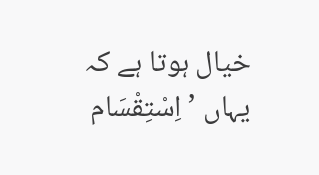خیال ہوتا ہے کہ یہاں ’اِسْتِقْسَام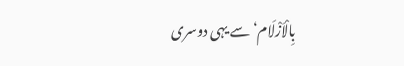بِالْاَزْلَام‘ سے یہی دوسری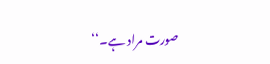صورت مراد ہے۔‘‘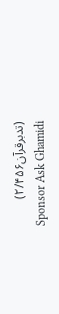(تدبرقرآن۲/۴۵۶)
Sponsor Ask Ghamidi